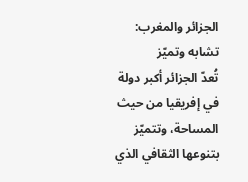الجزائر والمغرب: تشابه وتميّز
تُعدّ الجزائر أكبر دولة في إفريقيا من حيث المساحة، وتتميّز بتنوعها الثقافي الذي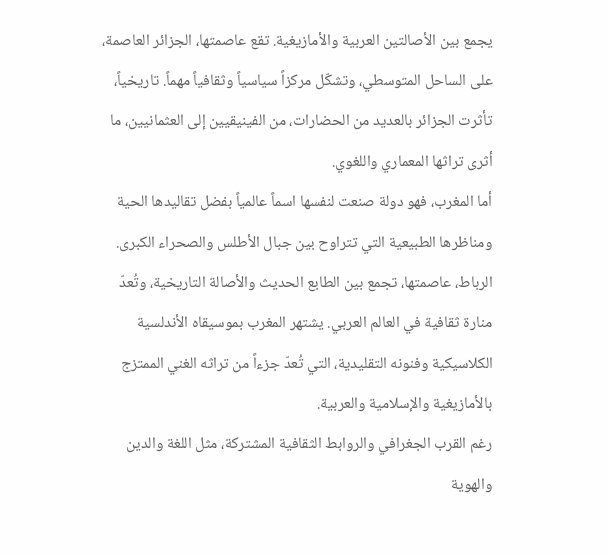يجمع بين الأصالتين العربية والأمازيغية. تقع عاصمتها، الجزائر العاصمة، على الساحل المتوسطي، وتشكّل مركزاً سياسياً وثقافياً مهماً. تاريخياً، تأثرت الجزائر بالعديد من الحضارات، من الفينيقيين إلى العثمانيين، ما أثرى تراثها المعماري واللغوي.
أما المغرب، فهو دولة صنعت لنفسها اسماً عالمياً بفضل تقاليدها الحية ومناظرها الطبيعية التي تتراوح بين جبال الأطلس والصحراء الكبرى. الرباط، عاصمتها، تجمع بين الطابع الحديث والأصالة التاريخية، وتُعدّ منارة ثقافية في العالم العربي. يشتهر المغرب بموسيقاه الأندلسية الكلاسيكية وفنونه التقليدية، التي تُعدّ جزءاً من تراثه الغني الممتزج بالأمازيغية والإسلامية والعربية.
رغم القرب الجغرافي والروابط الثقافية المشتركة، مثل اللغة والدين والهوية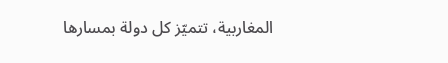المغاربية، تتميّز كل دولة بمسارها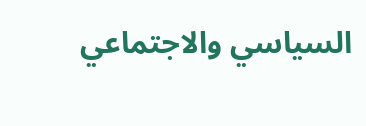السياسي والاجتماعي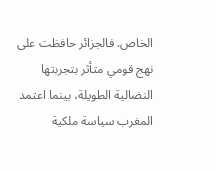الخاص. فالجزائر حافظت على نهج قومي متأثر بتجربتها النضالية الطويلة، بينما اعتمد المغرب سياسة ملكية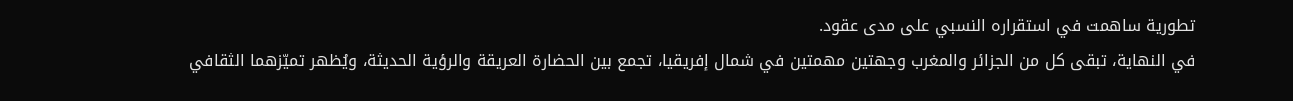تطورية ساهمت في استقراره النسبي على مدى عقود.
في النهاية، تبقى كل من الجزائر والمغرب وجهتين مهمتين في شمال إفريقيا، تجمع بين الحضارة العريقة والرؤية الحديثة، ويُظهر تميّزهما الثقافي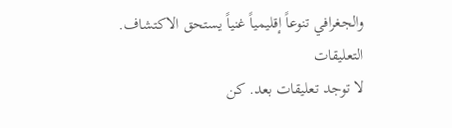والجغرافي تنوعاً إقليمياً غنياً يستحق الاكتشاف.
التعليقات
لا توجد تعليقات بعد. كن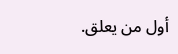أول من يعلق.